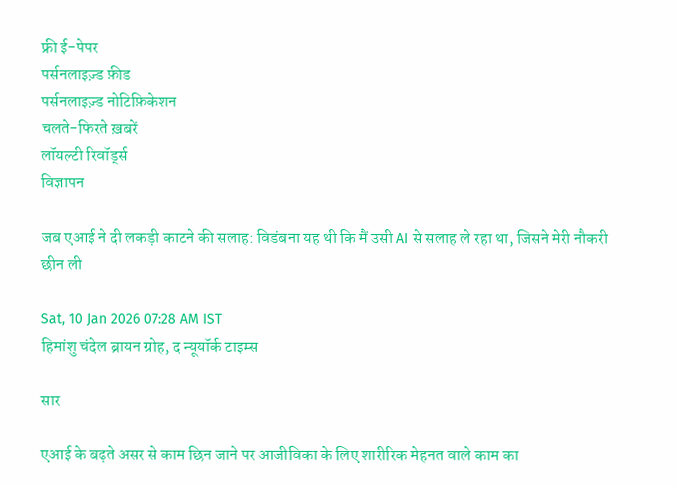फ्री ई-पेपर
पर्सनलाइज़्ड फ़ीड
पर्सनलाइज़्ड नोटिफ़िकेशन
चलते-फिरते ख़बरें
लॉयल्टी रिवॉर्ड्स
विज्ञापन

जब एआई ने दी लकड़ी काटने की सलाह: विडंबना यह थी कि मैं उसी AI से सलाह ले रहा था, जिसने मेरी नौकरी छीन ली

Sat, 10 Jan 2026 07:28 AM IST
हिमांशु चंदेल ब्रायन ग्रोह, द न्यूयॉर्क टाइम्स

सार

एआई के बढ़ते असर से काम छिन जाने पर आजीविका के लिए शारीरिक मेहनत वाले काम का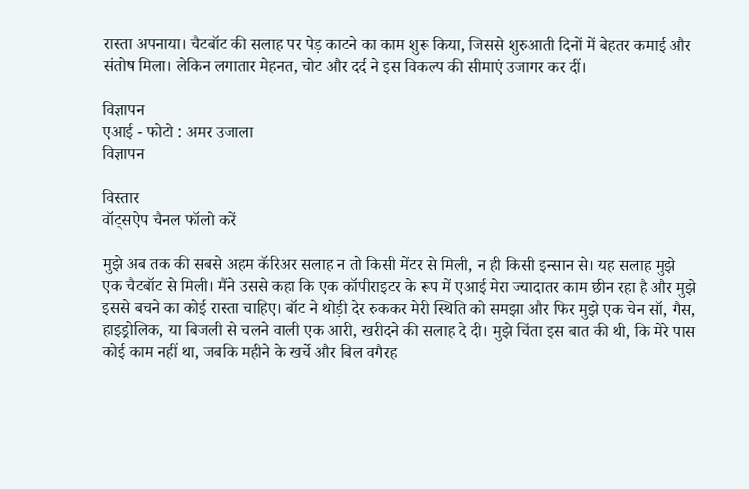रास्ता अपनाया। चैटबॉट की सलाह पर पेड़ काटने का काम शुरू किया, जिससे शुरुआती दिनों में बेहतर कमाई और संतोष मिला। लेकिन लगातार मेहनत, चोट और दर्द ने इस विकल्प की सीमाएं उजागर कर दीं।

विज्ञापन
एआई - फोटो : अमर उजाला
विज्ञापन

विस्तार
वॉट्सऐप चैनल फॉलो करें

मुझे अब तक की सबसे अहम कॅरिअर सलाह न तो किसी मेंटर से मिली, न ही किसी इन्सान से। यह सलाह मुझे एक चैटबॉट से मिली। मैंने उससे कहा कि एक कॉपीराइटर के रूप में एआई मेरा ज्यादातर काम छीन रहा है और मुझे इससे बचने का कोई रास्ता चाहिए। बॉट ने थोड़ी देर रुककर मेरी स्थिति को समझा और फिर मुझे एक चेन सॉ, गैस, हाइड्रोलिक, या बिजली से चलने वाली एक आरी, खरीदने की सलाह दे दी। मुझे चिंता इस बात की थी, कि मेरे पास कोई काम नहीं था, जबकि महीने के खर्चे और बिल वगैरह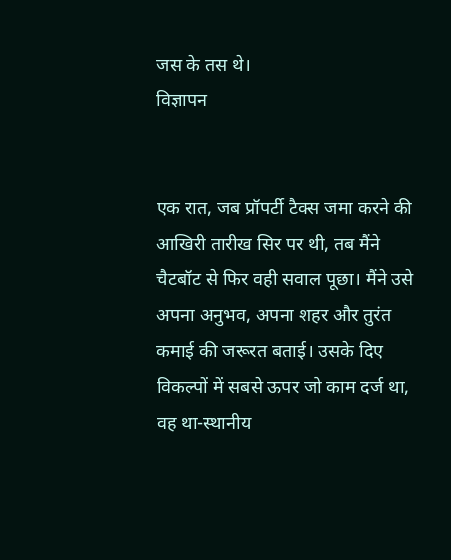जस के तस थे।
विज्ञापन


एक रात, जब प्रॉपर्टी टैक्स जमा करने की आखिरी तारीख सिर पर थी, तब मैंने चैटबॉट से फिर वही सवाल पूछा। मैंने उसे अपना अनुभव, अपना शहर और तुरंत कमाई की जरूरत बताई। उसके दिए विकल्पों में सबसे ऊपर जो काम दर्ज था, वह था-स्थानीय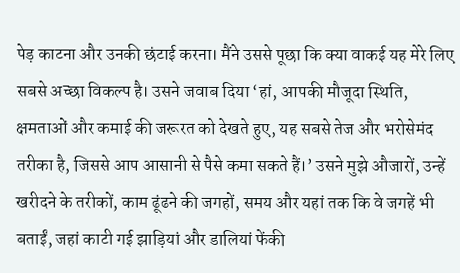पेड़ काटना और उनकी छंटाई करना। मैंने उससे पूछा कि क्या वाकई यह मेरे लिए सबसे अच्छा विकल्प है। उसने जवाब दिया ‘हां, आपकी मौजूदा स्थिति, क्षमताओं और कमाई की जरूरत को देखते हुए, यह सबसे तेज और भरोसेमंद तरीका है, जिससे आप आसानी से पैसे कमा सकते हैं।’ उसने मुझे औजारों, उन्हें खरीदने के तरीकों, काम ढूंढने की जगहों, समय और यहां तक कि वे जगहें भी बताईं, जहां काटी गई झाड़ियां और डालियां फेंकी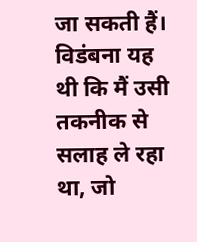जा सकती हैं। विडंबना यह थी कि मैं उसी तकनीक से सलाह ले रहा था, जो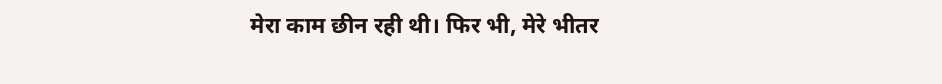मेरा काम छीन रही थी। फिर भी, मेरे भीतर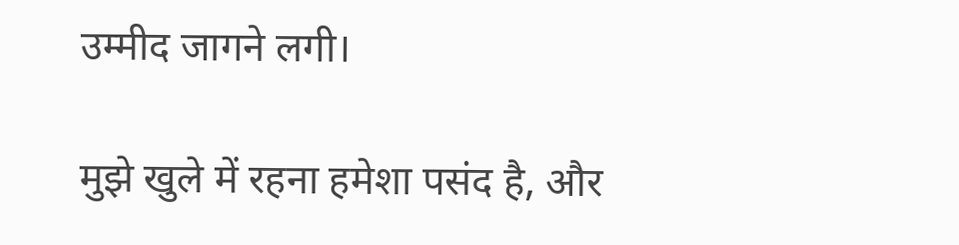उम्मीद जागने लगी।

मुझे खुले में रहना हमेशा पसंद है, और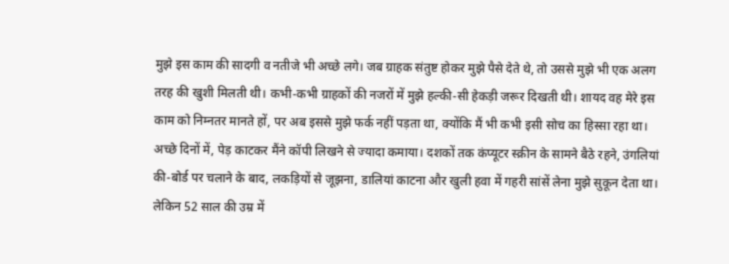मुझे इस काम की सादगी व नतीजे भी अच्छे लगे। जब ग्राहक संतुष्ट होकर मुझे पैसे देते थे, तो उससे मुझे भी एक अलग तरह की खुशी मिलती थी। कभी-कभी ग्राहकों की नजरों में मुझे हल्की-सी हेकड़ी जरूर दिखती थी। शायद वह मेरे इस काम को निम्नतर मानते हों, पर अब इससे मुझे फर्क नहीं पड़ता था, क्योंकि मैं भी कभी इसी सोच का हिस्सा रहा था। अच्छे दिनों में, पेड़ काटकर मैंने कॉपी लिखने से ज्यादा कमाया। दशकों तक कंप्यूटर स्क्रीन के सामने बैठे रहने, उंगलियां की-बोर्ड पर चलाने के बाद, लकड़ियों से जूझना, डालियां काटना और खुली हवा में गहरी सांसें लेना मुझे सुकून देता था। लेकिन 52 साल की उम्र में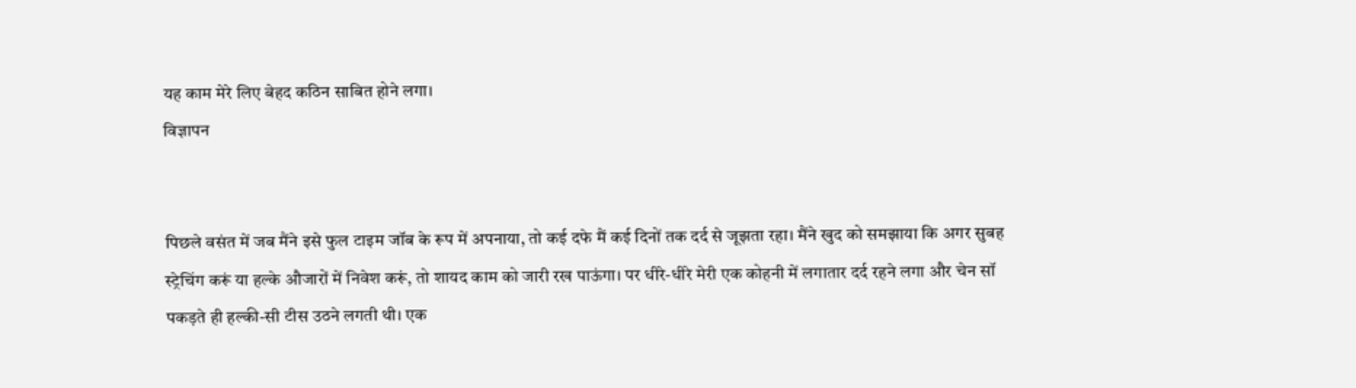यह काम मेरे लिए बेहद कठिन साबित होने लगा।
विज्ञापन


पिछले वसंत में जब मैंने इसे फुल टाइम जॉब के रूप में अपनाया, तो कई दफे मैं कई दिनों तक दर्द से जूझता रहा। मैंने खुद को समझाया कि अगर सुबह स्ट्रेचिंग करूं या हल्के औजारों में निवेश करूं, तो शायद काम को जारी रख पाऊंगा। पर धीरे-धीरे मेरी एक कोहनी में लगातार दर्द रहने लगा और चेन सॉ पकड़ते ही हल्की-सी टीस उठने लगती थी। एक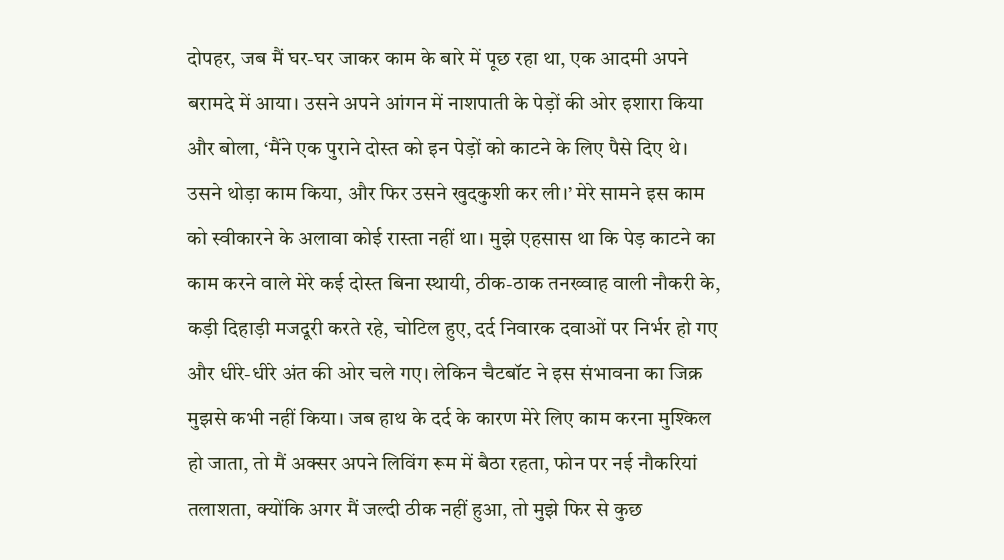दोपहर, जब मैं घर-घर जाकर काम के बारे में पूछ रहा था, एक आदमी अपने बरामदे में आया। उसने अपने आंगन में नाशपाती के पेड़ों की ओर इशारा किया और बोला, ‘मैंने एक पुराने दोस्त को इन पेड़ों को काटने के लिए पैसे दिए थे। उसने थोड़ा काम किया, और फिर उसने खुदकुशी कर ली।’ मेरे सामने इस काम को स्वीकारने के अलावा कोई रास्ता नहीं था। मुझे एहसास था कि पेड़ काटने का काम करने वाले मेरे कई दोस्त बिना स्थायी, ठीक-ठाक तनख्वाह वाली नौकरी के, कड़ी दिहाड़ी मजदूरी करते रहे, चोटिल हुए, दर्द निवारक दवाओं पर निर्भर हो गए और धीरे-धीरे अंत की ओर चले गए। लेकिन चैटबॉट ने इस संभावना का जिक्र मुझसे कभी नहीं किया। जब हाथ के दर्द के कारण मेरे लिए काम करना मुश्किल हो जाता, तो मैं अक्सर अपने लिविंग रूम में बैठा रहता, फोन पर नई नौकरियां तलाशता, क्योंकि अगर मैं जल्दी ठीक नहीं हुआ, तो मुझे फिर से कुछ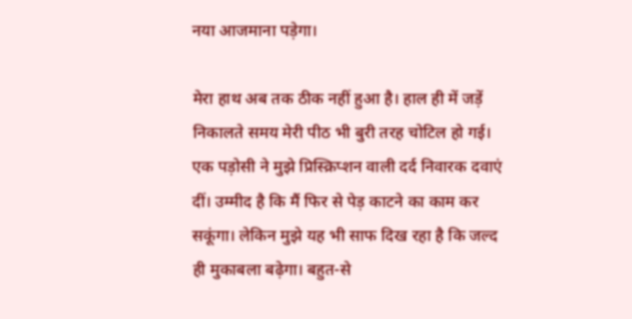नया आजमाना पड़ेगा।

मेरा हाथ अब तक ठीक नहीं हुआ है। हाल ही में जड़ें निकालते समय मेरी पीठ भी बुरी तरह चोटिल हो गई। एक पड़ोसी ने मुझे प्रिस्क्रिप्शन वाली दर्द निवारक दवाएं दीं। उम्मीद है कि मैं फिर से पेड़ काटने का काम कर सकूंगा। लेकिन मुझे यह भी साफ दिख रहा है कि जल्द ही मुकाबला बढ़ेगा। बहुत-से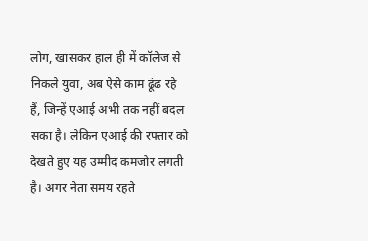लोग, खासकर हाल ही में कॉलेज से निकले युवा, अब ऐसे काम ढूंढ रहे हैं, जिन्हें एआई अभी तक नहीं बदल सका है। लेकिन एआई की रफ्तार को देखते हुए यह उम्मीद कमजोर लगती है। अगर नेता समय रहते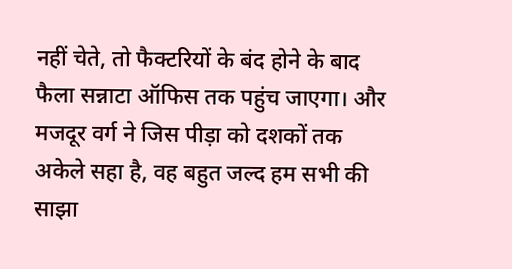नहीं चेते, तो फैक्टरियों के बंद होने के बाद फैला सन्नाटा ऑफिस तक पहुंच जाएगा। और मजदूर वर्ग ने जिस पीड़ा को दशकों तक अकेले सहा है, वह बहुत जल्द हम सभी की साझा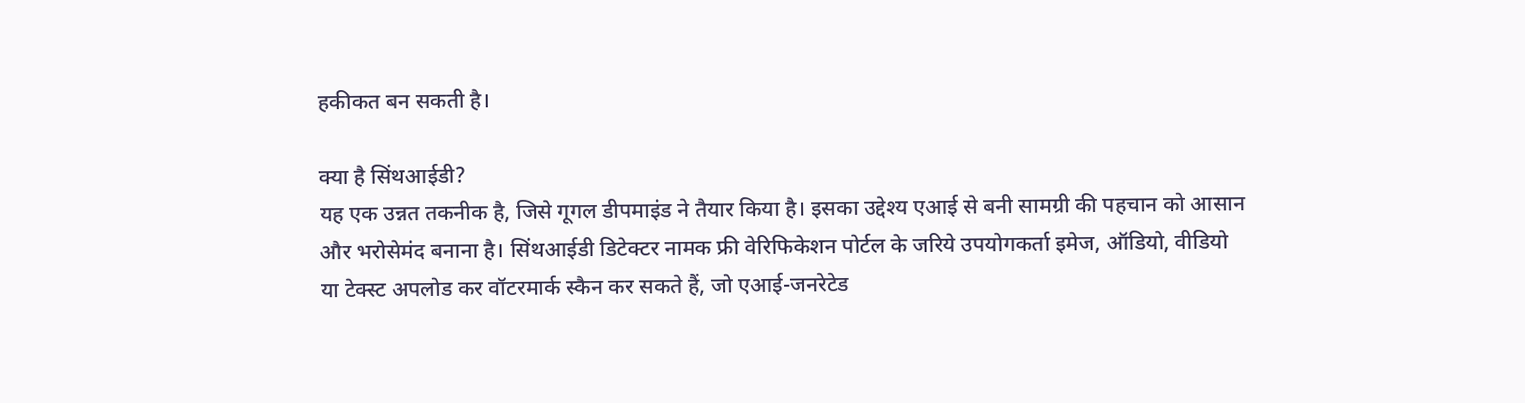हकीकत बन सकती है।

क्या है सिंथआईडी?
यह एक उन्नत तकनीक है, जिसे गूगल डीपमाइंड ने तैयार किया है। इसका उद्देश्य एआई से बनी सामग्री की पहचान को आसान और भरोसेमंद बनाना है। सिंथआईडी डिटेक्टर नामक फ्री वेरिफिकेशन पोर्टल के जरिये उपयोगकर्ता इमेज, ऑडियो, वीडियो या टेक्स्ट अपलोड कर वॉटरमार्क स्कैन कर सकते हैं, जो एआई-जनरेटेड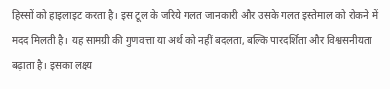हिस्सों को हाइलाइट करता है। इस टूल के जरिये गलत जानकारी और उसके गलत इस्तेमाल को रोकने में मदद मिलती है। यह सामग्री की गुणवत्ता या अर्थ को नहीं बदलता, बल्कि पारदर्शिता और विश्वसनीयता बढ़ाता है। इसका लक्ष्य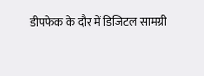डीपफेक के दौर में डिजिटल सामग्री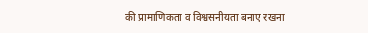की प्रामाणिकता व विश्वसनीयता बनाए रखना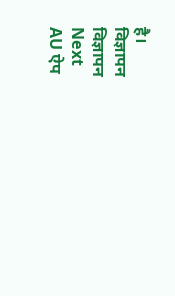है।
विज्ञापन
विज्ञापन
Next
AU ऐप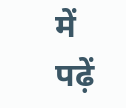में पढ़ें